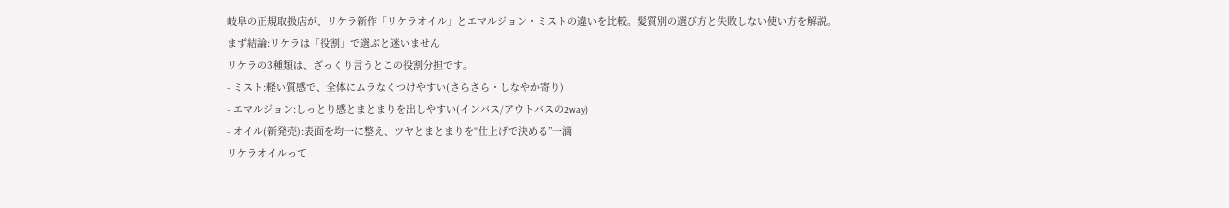岐阜の正規取扱店が、リケラ新作「リケラオイル」とエマルジョン・ミストの違いを比較。髪質別の選び方と失敗しない使い方を解説。
まず結論:リケラは「役割」で選ぶと迷いません
リケラの3種類は、ざっくり言うとこの役割分担です。
- ミスト:軽い質感で、全体にムラなくつけやすい(さらさら・しなやか寄り)
- エマルジョン:しっとり感とまとまりを出しやすい(インバス/アウトバスの2way)
- オイル(新発売):表面を均一に整え、ツヤとまとまりを“仕上げで決める”一滴
リケラオイルって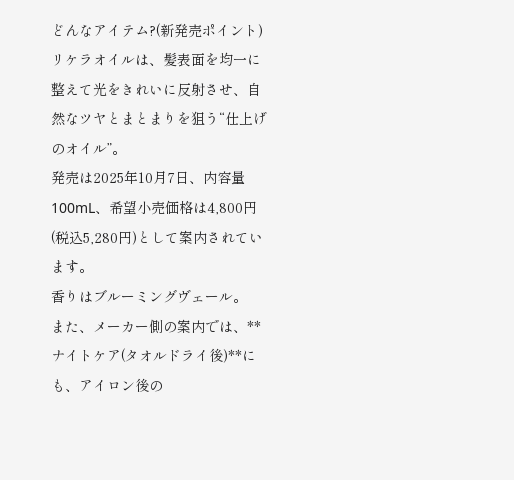どんなアイテム?(新発売ポイント)
リケラオイルは、髪表面を均一に整えて光をきれいに反射させ、自然なツヤとまとまりを狙う“仕上げのオイル”。
発売は2025年10月7日、内容量100mL、希望小売価格は4,800円(税込5,280円)として案内されています。
香りはブルーミングヴェール。
また、メーカー側の案内では、**ナイトケア(タオルドライ後)**にも、アイロン後の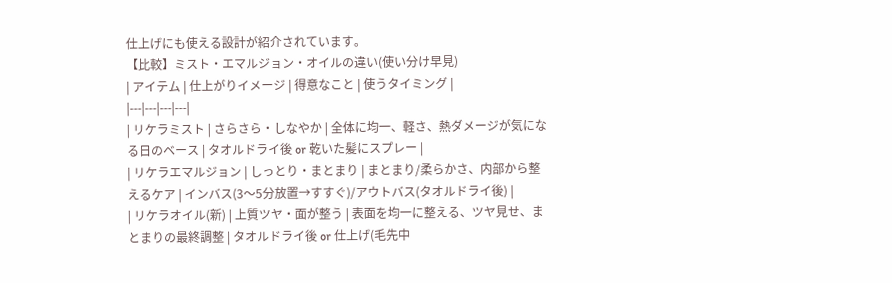仕上げにも使える設計が紹介されています。
【比較】ミスト・エマルジョン・オイルの違い(使い分け早見)
| アイテム | 仕上がりイメージ | 得意なこと | 使うタイミング |
|---|---|---|---|
| リケラミスト | さらさら・しなやか | 全体に均一、軽さ、熱ダメージが気になる日のベース | タオルドライ後 or 乾いた髪にスプレー |
| リケラエマルジョン | しっとり・まとまり | まとまり/柔らかさ、内部から整えるケア | インバス(3〜5分放置→すすぐ)/アウトバス(タオルドライ後) |
| リケラオイル(新) | 上質ツヤ・面が整う | 表面を均一に整える、ツヤ見せ、まとまりの最終調整 | タオルドライ後 or 仕上げ(毛先中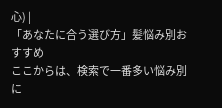心) |
「あなたに合う選び方」髪悩み別おすすめ
ここからは、検索で一番多い悩み別に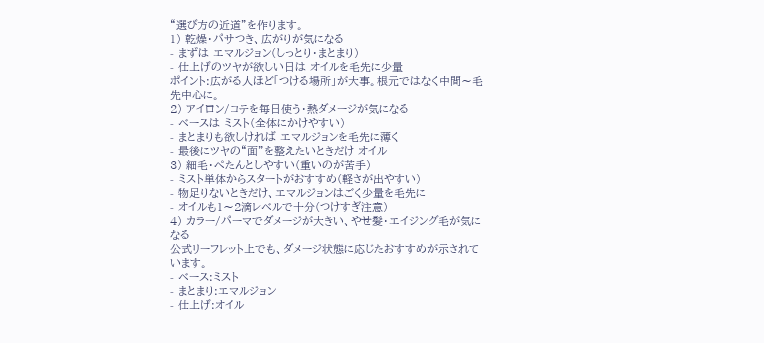“選び方の近道”を作ります。
1) 乾燥・パサつき、広がりが気になる
- まずは エマルジョン(しっとり・まとまり)
- 仕上げのツヤが欲しい日は オイルを毛先に少量
ポイント:広がる人ほど「つける場所」が大事。根元ではなく中間〜毛先中心に。
2) アイロン/コテを毎日使う・熱ダメージが気になる
- ベースは ミスト(全体にかけやすい)
- まとまりも欲しければ エマルジョンを毛先に薄く
- 最後にツヤの“面”を整えたいときだけ オイル
3) 細毛・ぺたんとしやすい(重いのが苦手)
- ミスト単体からスタートがおすすめ(軽さが出やすい)
- 物足りないときだけ、エマルジョンはごく少量を毛先に
- オイルも1〜2滴レベルで十分(つけすぎ注意)
4) カラー/パーマでダメージが大きい、やせ髪・エイジング毛が気になる
公式リーフレット上でも、ダメージ状態に応じたおすすめが示されています。
- ベース:ミスト
- まとまり:エマルジョン
- 仕上げ:オイル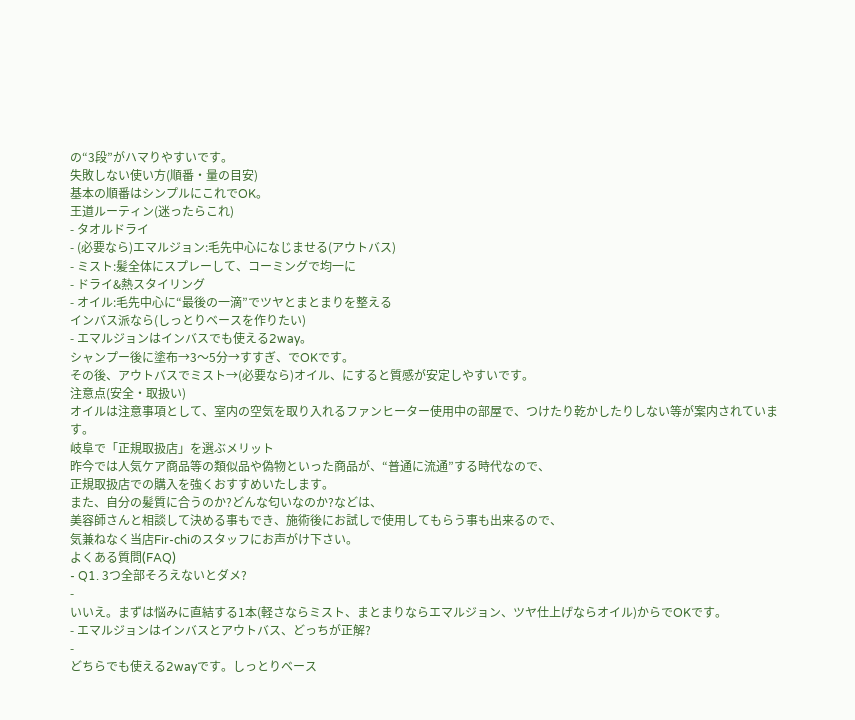の“3段”がハマりやすいです。
失敗しない使い方(順番・量の目安)
基本の順番はシンプルにこれでOK。
王道ルーティン(迷ったらこれ)
- タオルドライ
- (必要なら)エマルジョン:毛先中心になじませる(アウトバス)
- ミスト:髪全体にスプレーして、コーミングで均一に
- ドライ&熱スタイリング
- オイル:毛先中心に“最後の一滴”でツヤとまとまりを整える
インバス派なら(しっとりベースを作りたい)
- エマルジョンはインバスでも使える2way。
シャンプー後に塗布→3〜5分→すすぎ、でOKです。
その後、アウトバスでミスト→(必要なら)オイル、にすると質感が安定しやすいです。
注意点(安全・取扱い)
オイルは注意事項として、室内の空気を取り入れるファンヒーター使用中の部屋で、つけたり乾かしたりしない等が案内されています。
岐阜で「正規取扱店」を選ぶメリット
昨今では人気ケア商品等の類似品や偽物といった商品が、“普通に流通”する時代なので、
正規取扱店での購入を強くおすすめいたします。
また、自分の髪質に合うのか?どんな匂いなのか?などは、
美容師さんと相談して決める事もでき、施術後にお試しで使用してもらう事も出来るので、
気兼ねなく当店Fir-chiのスタッフにお声がけ下さい。
よくある質問(FAQ)
- Q1. 3つ全部そろえないとダメ?
-
いいえ。まずは悩みに直結する1本(軽さならミスト、まとまりならエマルジョン、ツヤ仕上げならオイル)からでOKです。
- エマルジョンはインバスとアウトバス、どっちが正解?
-
どちらでも使える2wayです。しっとりベース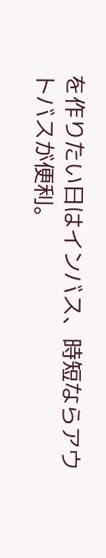を作りたい日はインバス、時短ならアウトバスが便利。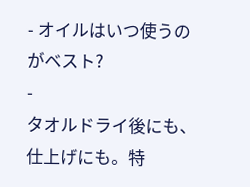- オイルはいつ使うのがベスト?
-
タオルドライ後にも、仕上げにも。特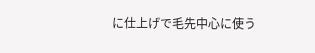に仕上げで毛先中心に使う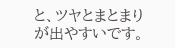と、ツヤとまとまりが出やすいです。